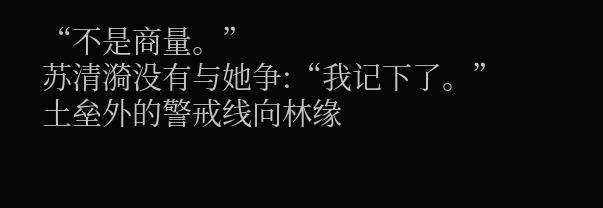“不是商量。”
苏清漪没有与她争:“我记下了。”
土垒外的警戒线向林缘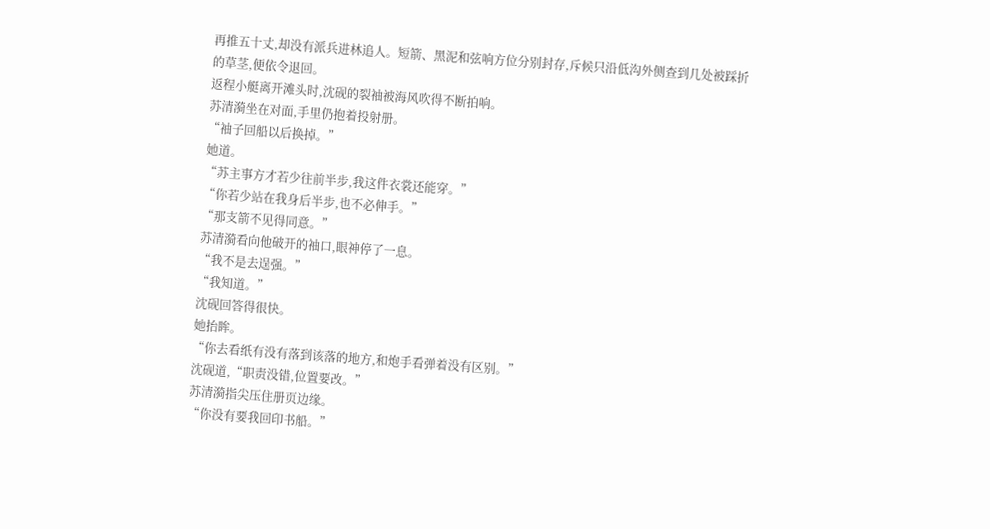再推五十丈,却没有派兵进林追人。短箭、黑泥和弦响方位分别封存,斥候只沿低沟外侧查到几处被踩折的草茎,便依令退回。
返程小艇离开滩头时,沈砚的裂袖被海风吹得不断拍响。
苏清漪坐在对面,手里仍抱着投射册。
“袖子回船以后换掉。”
她道。
“苏主事方才若少往前半步,我这件衣裳还能穿。”
“你若少站在我身后半步,也不必伸手。”
“那支箭不见得同意。”
苏清漪看向他破开的袖口,眼神停了一息。
“我不是去逞强。”
“我知道。”
沈砚回答得很快。
她抬眸。
“你去看纸有没有落到该落的地方,和炮手看弹着没有区别。”
沈砚道,“职责没错,位置要改。”
苏清漪指尖压住册页边缘。
“你没有要我回印书船。”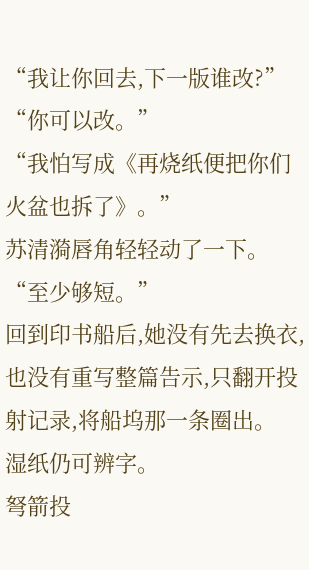“我让你回去,下一版谁改?”
“你可以改。”
“我怕写成《再烧纸便把你们火盆也拆了》。”
苏清漪唇角轻轻动了一下。
“至少够短。”
回到印书船后,她没有先去换衣,也没有重写整篇告示,只翻开投射记录,将船坞那一条圈出。
湿纸仍可辨字。
弩箭投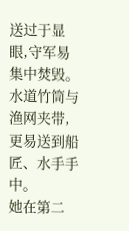送过于显眼,守军易集中焚毁。
水道竹筒与渔网夹带,更易送到船匠、水手手中。
她在第二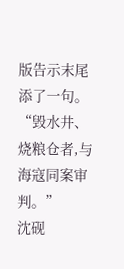版告示末尾添了一句。
“毁水井、烧粮仓者,与海寇同案审判。”
沈砚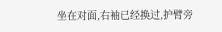坐在对面,右袖已经换过,护臂旁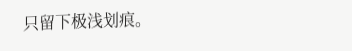只留下极浅划痕。